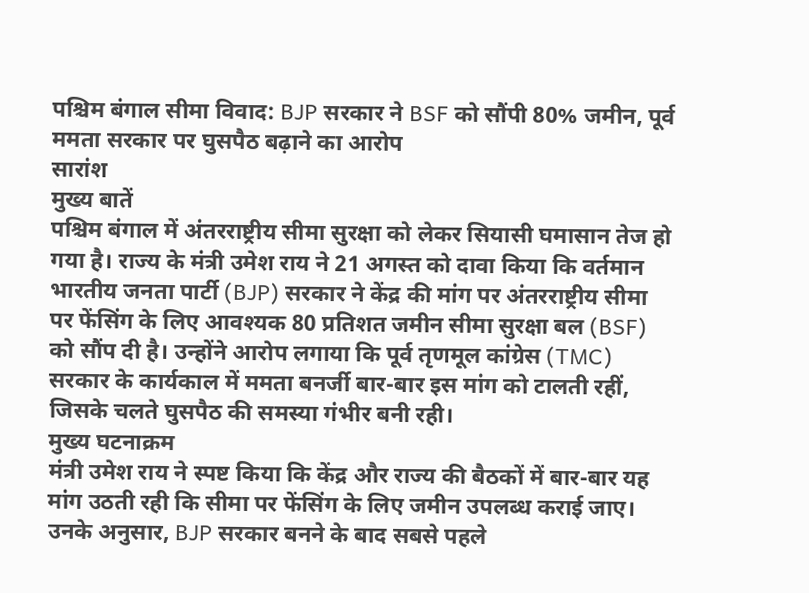पश्चिम बंगाल सीमा विवाद: BJP सरकार ने BSF को सौंपी 80% जमीन, पूर्व ममता सरकार पर घुसपैठ बढ़ाने का आरोप
सारांश
मुख्य बातें
पश्चिम बंगाल में अंतरराष्ट्रीय सीमा सुरक्षा को लेकर सियासी घमासान तेज हो गया है। राज्य के मंत्री उमेश राय ने 21 अगस्त को दावा किया कि वर्तमान भारतीय जनता पार्टी (BJP) सरकार ने केंद्र की मांग पर अंतरराष्ट्रीय सीमा पर फेंसिंग के लिए आवश्यक 80 प्रतिशत जमीन सीमा सुरक्षा बल (BSF) को सौंप दी है। उन्होंने आरोप लगाया कि पूर्व तृणमूल कांग्रेस (TMC) सरकार के कार्यकाल में ममता बनर्जी बार-बार इस मांग को टालती रहीं, जिसके चलते घुसपैठ की समस्या गंभीर बनी रही।
मुख्य घटनाक्रम
मंत्री उमेश राय ने स्पष्ट किया कि केंद्र और राज्य की बैठकों में बार-बार यह मांग उठती रही कि सीमा पर फेंसिंग के लिए जमीन उपलब्ध कराई जाए। उनके अनुसार, BJP सरकार बनने के बाद सबसे पहले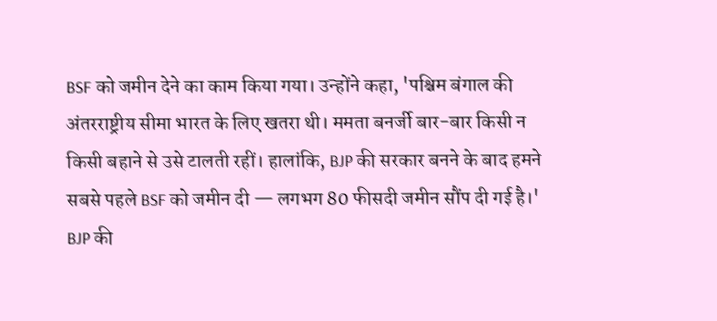BSF को जमीन देने का काम किया गया। उन्होंने कहा, 'पश्चिम बंगाल की अंतरराष्ट्रीय सीमा भारत के लिए खतरा थी। ममता बनर्जी बार-बार किसी न किसी बहाने से उसे टालती रहीं। हालांकि, BJP की सरकार बनने के बाद हमने सबसे पहले BSF को जमीन दी — लगभग 80 फीसदी जमीन सौंप दी गई है।'
BJP की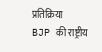प्रतिक्रिया
BJP की राष्ट्रीय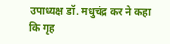उपाध्यक्ष डॉ. मधुचंद्र कर ने कहा कि गृह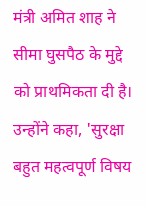मंत्री अमित शाह ने सीमा घुसपैठ के मुद्दे को प्राथमिकता दी है। उन्होंने कहा, 'सुरक्षा बहुत महत्वपूर्ण विषय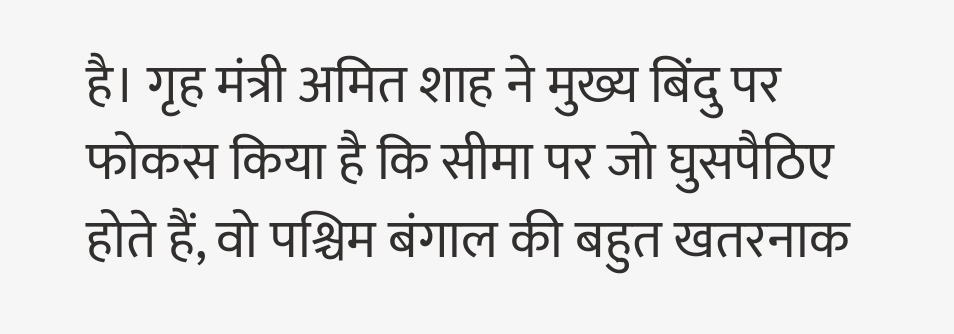है। गृह मंत्री अमित शाह ने मुख्य बिंदु पर फोकस किया है कि सीमा पर जो घुसपैठिए होते हैं, वो पश्चिम बंगाल की बहुत खतरनाक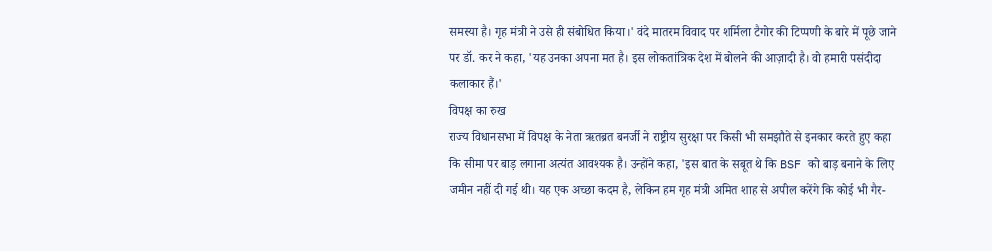समस्या है। गृह मंत्री ने उसे ही संबोधित किया।' वंदे मातरम विवाद पर शर्मिला टैगोर की टिप्पणी के बारे में पूछे जाने पर डॉ. कर ने कहा, 'यह उनका अपना मत है। इस लोकतांत्रिक देश में बोलने की आज़ादी है। वो हमारी पसंदीदा कलाकार हैं।'
विपक्ष का रुख
राज्य विधानसभा में विपक्ष के नेता ऋतब्रत बनर्जी ने राष्ट्रीय सुरक्षा पर किसी भी समझौते से इनकार करते हुए कहा कि सीमा पर बाड़ लगाना अत्यंत आवश्यक है। उन्होंने कहा, 'इस बात के सबूत थे कि BSF को बाड़ बनाने के लिए जमीन नहीं दी गई थी। यह एक अच्छा कदम है, लेकिन हम गृह मंत्री अमित शाह से अपील करेंगे कि कोई भी गैर-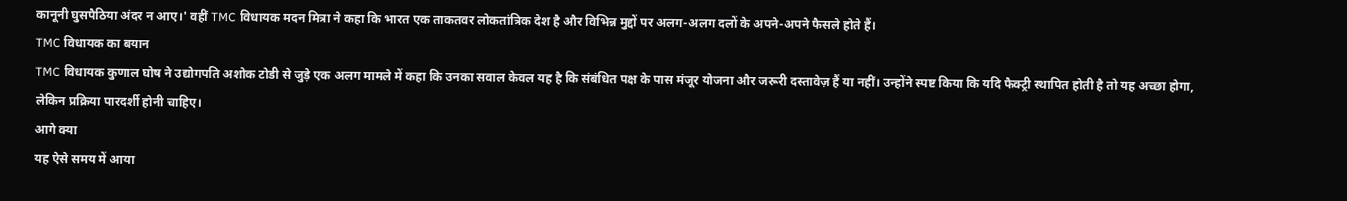कानूनी घुसपैठिया अंदर न आए।' वहीं TMC विधायक मदन मित्रा ने कहा कि भारत एक ताकतवर लोकतांत्रिक देश है और विभिन्न मुद्दों पर अलग-अलग दलों के अपने-अपने फैसले होते हैं।
TMC विधायक का बयान
TMC विधायक कुणाल घोष ने उद्योगपति अशोक टोडी से जुड़े एक अलग मामले में कहा कि उनका सवाल केवल यह है कि संबंधित पक्ष के पास मंजूर योजना और जरूरी दस्तावेज़ हैं या नहीं। उन्होंने स्पष्ट किया कि यदि फैक्ट्री स्थापित होती है तो यह अच्छा होगा, लेकिन प्रक्रिया पारदर्शी होनी चाहिए।
आगे क्या
यह ऐसे समय में आया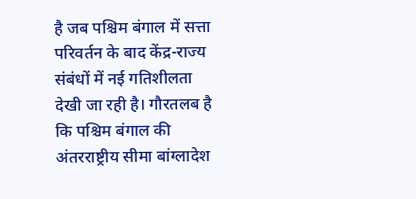है जब पश्चिम बंगाल में सत्ता परिवर्तन के बाद केंद्र-राज्य संबंधों में नई गतिशीलता देखी जा रही है। गौरतलब है कि पश्चिम बंगाल की अंतरराष्ट्रीय सीमा बांग्लादेश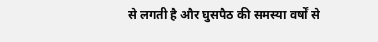से लगती है और घुसपैठ की समस्या वर्षों से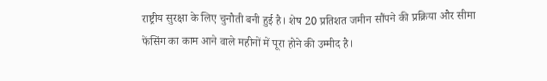राष्ट्रीय सुरक्षा के लिए चुनौती बनी हुई है। शेष 20 प्रतिशत जमीन सौंपने की प्रक्रिया और सीमा फेंसिंग का काम आने वाले महीनों में पूरा होने की उम्मीद है।